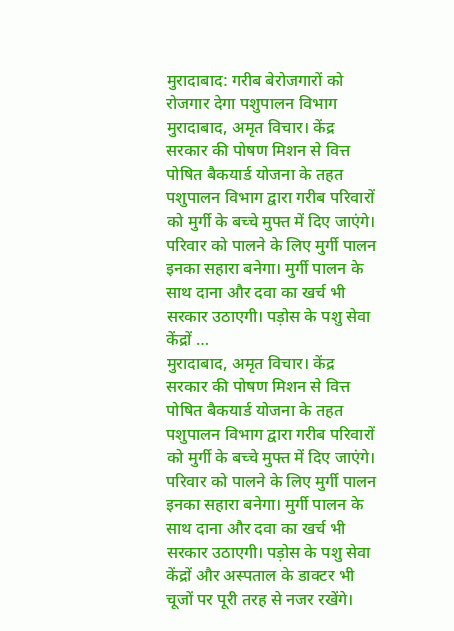मुरादाबाद: गरीब बेरोजगारों को रोजगार देगा पशुपालन विभाग
मुरादाबाद, अमृत विचार। केंद्र सरकार की पोषण मिशन से वित्त पोषित बैकयार्ड योजना के तहत पशुपालन विभाग द्वारा गरीब परिवारों को मुर्गी के बच्चे मुफ्त में दिए जाएंगे। परिवार को पालने के लिए मुर्गी पालन इनका सहारा बनेगा। मुर्गी पालन के साथ दाना और दवा का खर्च भी सरकार उठाएगी। पड़ोस के पशु सेवा केंद्रों …
मुरादाबाद, अमृत विचार। केंद्र सरकार की पोषण मिशन से वित्त पोषित बैकयार्ड योजना के तहत पशुपालन विभाग द्वारा गरीब परिवारों को मुर्गी के बच्चे मुफ्त में दिए जाएंगे। परिवार को पालने के लिए मुर्गी पालन इनका सहारा बनेगा। मुर्गी पालन के साथ दाना और दवा का खर्च भी सरकार उठाएगी। पड़ोस के पशु सेवा केंद्रों और अस्पताल के डाक्टर भी चूजों पर पूरी तरह से नजर रखेंगे।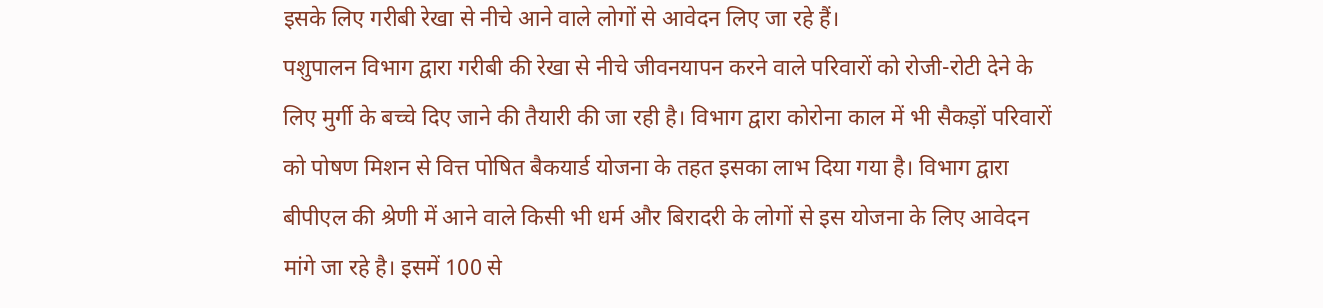इसके लिए गरीबी रेखा से नीचे आने वाले लोगों से आवेदन लिए जा रहे हैं।
पशुपालन विभाग द्वारा गरीबी की रेखा से नीचे जीवनयापन करने वाले परिवारों को रोजी-रोटी देने के लिए मुर्गी के बच्चे दिए जाने की तैयारी की जा रही है। विभाग द्वारा कोरोना काल में भी सैकड़ों परिवारों को पोषण मिशन से वित्त पोषित बैकयार्ड योजना के तहत इसका लाभ दिया गया है। विभाग द्वारा बीपीएल की श्रेणी में आने वाले किसी भी धर्म और बिरादरी के लोगों से इस योजना के लिए आवेदन मांगे जा रहे है। इसमें 100 से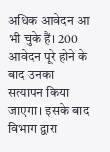अधिक आवेदन आ भी चुके हैं। 200 आवेदन पूरे होने के बाद उनका सत्यापन किया जाएगा। इसके बाद विभाग द्वारा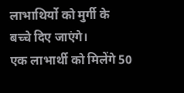लाभाथिर्यो को मुर्गी के बच्चे दिए जाएंगे।
एक लाभार्थी को मिलेंगे 50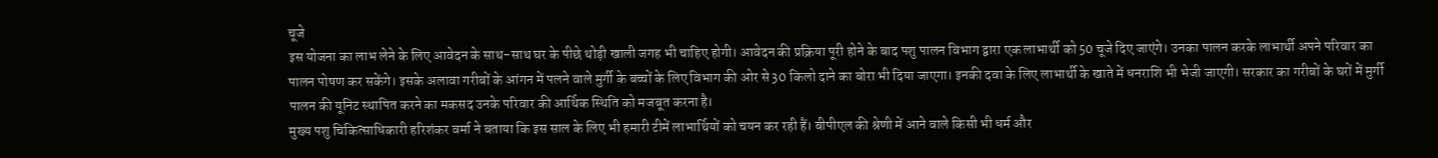चूजे
इस योजना का लाभ लेने के लिए आवेदन के साथ-साथ घर के पीछे थोड़ी खाली जगह भी चाहिए होगी। आवेदन की प्रक्रिया पूरी होने के बाद पशु पालन विभाग द्वारा एक लाभार्थी को 50 चूजे दिए जाएंगे। उनका पालन करके लाभार्थी अपने परिवार का पालन पोषण कर सकेंगे। इसके अलावा गरीबों के आंगन में पलने वाले मुर्गी के बच्चों के लिए विभाग की ओर से 30 किलो दाने का बोरा भी दिया जाएगा। इनकी दवा के लिए लाभार्थी के खाते में धनराशि भी भेजी जाएगी। सरकार का गरीबों के घरों में मुर्गी पालन की यूनिट स्थापित करने का मकसद उनके परिवार की आर्थिक स्थिति को मजबूत करना है।
मुख्य पशु चिकित्साधिकारी हरिशंकर वर्मा ने बताया कि इस साल के लिए भी हमारी टीमें लाभार्थियों को चयन कर रही हैं। बीपीएल की श्रेणी में आने वाले किसी भी धर्म और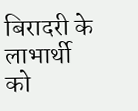बिरादरी के लाभार्थी को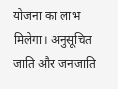योजना का लाभ मिलेगा। अनुसूचित जाति और जनजाति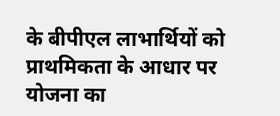के बीपीएल लाभार्थियों को प्राथमिकता के आधार पर योजना का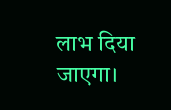लाभ दिया जाएगा।